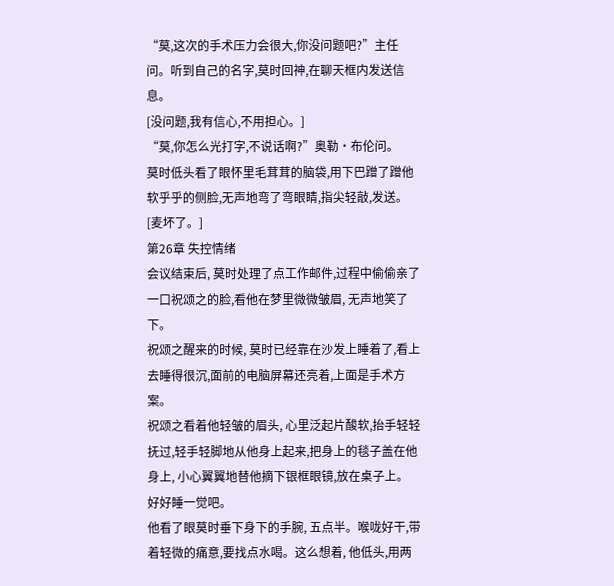“莫,这次的手术压力会很大,你没问题吧?”主任问。听到自己的名字,莫时回神,在聊天框内发送信息。
[没问题,我有信心,不用担心。]
“莫,你怎么光打字,不说话啊?”奥勒·布伦问。
莫时低头看了眼怀里毛茸茸的脑袋,用下巴蹭了蹭他软乎乎的侧脸,无声地弯了弯眼睛,指尖轻敲,发送。
[麦坏了。]
第26章 失控情绪
会议结束后, 莫时处理了点工作邮件,过程中偷偷亲了一口祝颂之的脸,看他在梦里微微皱眉, 无声地笑了下。
祝颂之醒来的时候, 莫时已经靠在沙发上睡着了,看上去睡得很沉,面前的电脑屏幕还亮着,上面是手术方案。
祝颂之看着他轻皱的眉头, 心里泛起片酸软,抬手轻轻抚过,轻手轻脚地从他身上起来,把身上的毯子盖在他身上, 小心翼翼地替他摘下银框眼镜,放在桌子上。
好好睡一觉吧。
他看了眼莫时垂下身下的手腕, 五点半。喉咙好干,带着轻微的痛意,要找点水喝。这么想着, 他低头,用两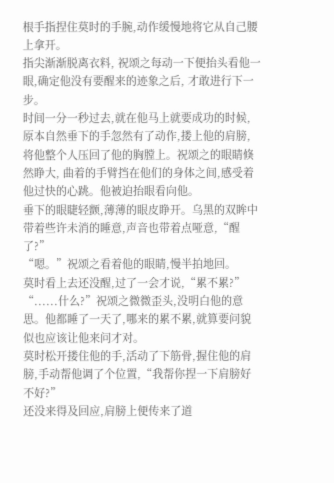根手指捏住莫时的手腕,动作缓慢地将它从自己腰上拿开。
指尖渐渐脱离衣料, 祝颂之每动一下便抬头看他一眼,确定他没有要醒来的迹象之后, 才敢进行下一步。
时间一分一秒过去,就在他马上就要成功的时候, 原本自然垂下的手忽然有了动作,搂上他的肩膀,将他整个人压回了他的胸膛上。祝颂之的眼睛倏然睁大, 曲着的手臂挡在他们的身体之间,感受着他过快的心跳。他被迫抬眼看向他。
垂下的眼睫轻颤,薄薄的眼皮睁开。乌黑的双眸中带着些许未消的睡意,声音也带着点哑意,“醒了?”
“嗯。”祝颂之看着他的眼睛,慢半拍地回。
莫时看上去还没醒,过了一会才说,“累不累?”
“......什么?”祝颂之微微歪头,没明白他的意思。他都睡了一天了,哪来的累不累,就算要问貌似也应该让他来问才对。
莫时松开搂住他的手,活动了下筋骨,握住他的肩膀,手动帮他调了个位置,“我帮你捏一下肩膀好不好?”
还没来得及回应,肩膀上便传来了道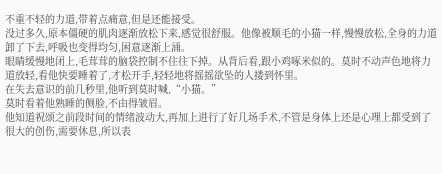不重不轻的力道,带着点痛意,但是还能接受。
没过多久,原本僵硬的肌肉逐渐放松下来,感觉很舒服。他像被顺毛的小猫一样,慢慢放松,全身的力道卸了下去,呼吸也变得均匀,困意逐渐上涌。
眼睛缓慢地闭上,毛茸茸的脑袋控制不住往下掉。从背后看,跟小鸡啄米似的。莫时不动声色地将力道放轻,看他快要睡着了,才松开手,轻轻地将摇摇欲坠的人搂到怀里。
在失去意识的前几秒里,他听到莫时喊,“小猫。”
莫时看着他熟睡的侧脸,不由得皱眉。
他知道祝颂之前段时间的情绪波动大,再加上进行了好几场手术,不管是身体上还是心理上都受到了很大的创伤,需要休息,所以表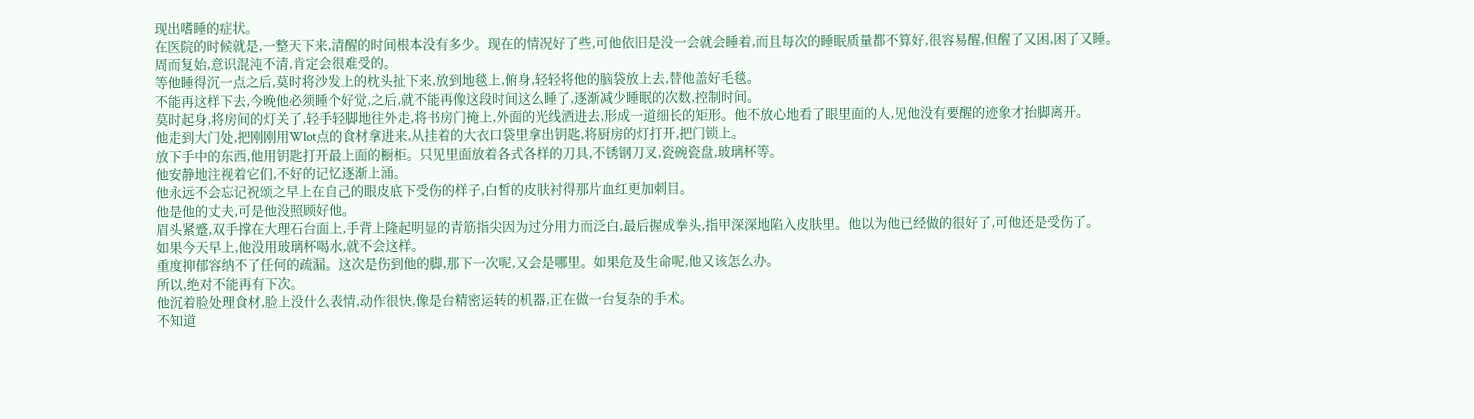现出嗜睡的症状。
在医院的时候就是,一整天下来,清醒的时间根本没有多少。现在的情况好了些,可他依旧是没一会就会睡着,而且每次的睡眠质量都不算好,很容易醒,但醒了又困,困了又睡。
周而复始,意识混沌不清,肯定会很难受的。
等他睡得沉一点之后,莫时将沙发上的枕头扯下来,放到地毯上,俯身,轻轻将他的脑袋放上去,替他盖好毛毯。
不能再这样下去,今晚他必须睡个好觉,之后,就不能再像这段时间这么睡了,逐渐减少睡眠的次数,控制时间。
莫时起身,将房间的灯关了,轻手轻脚地往外走,将书房门掩上,外面的光线洒进去,形成一道细长的矩形。他不放心地看了眼里面的人,见他没有要醒的迹象才抬脚离开。
他走到大门处,把刚刚用Wlot点的食材拿进来,从挂着的大衣口袋里拿出钥匙,将厨房的灯打开,把门锁上。
放下手中的东西,他用钥匙打开最上面的橱柜。只见里面放着各式各样的刀具,不锈钢刀叉,瓷碗瓷盘,玻璃杯等。
他安静地注视着它们,不好的记忆逐渐上涌。
他永远不会忘记祝颂之早上在自己的眼皮底下受伤的样子,白皙的皮肤衬得那片血红更加刺目。
他是他的丈夫,可是他没照顾好他。
眉头紧蹙,双手撑在大理石台面上,手背上隆起明显的青筋指尖因为过分用力而泛白,最后握成拳头,指甲深深地陷入皮肤里。他以为他已经做的很好了,可他还是受伤了。
如果今天早上,他没用玻璃杯喝水,就不会这样。
重度抑郁容纳不了任何的疏漏。这次是伤到他的脚,那下一次呢,又会是哪里。如果危及生命呢,他又该怎么办。
所以,绝对不能再有下次。
他沉着脸处理食材,脸上没什么表情,动作很快,像是台精密运转的机器,正在做一台复杂的手术。
不知道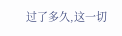过了多久,这一切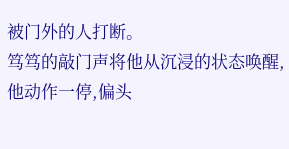被门外的人打断。
笃笃的敲门声将他从沉浸的状态唤醒,他动作一停,偏头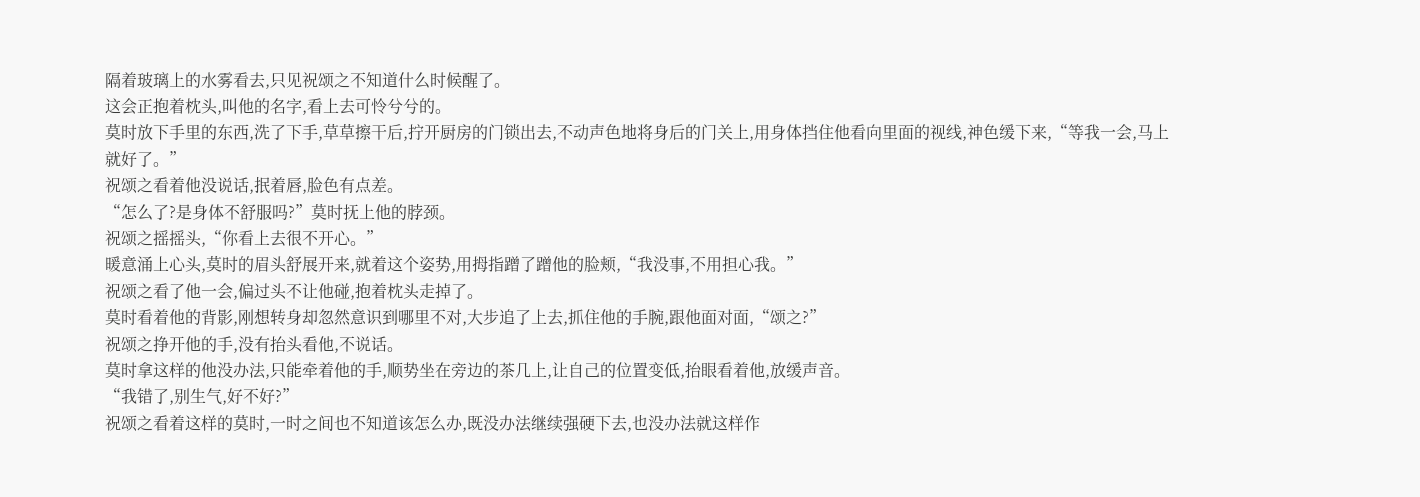隔着玻璃上的水雾看去,只见祝颂之不知道什么时候醒了。
这会正抱着枕头,叫他的名字,看上去可怜兮兮的。
莫时放下手里的东西,洗了下手,草草擦干后,拧开厨房的门锁出去,不动声色地将身后的门关上,用身体挡住他看向里面的视线,神色缓下来,“等我一会,马上就好了。”
祝颂之看着他没说话,抿着唇,脸色有点差。
“怎么了?是身体不舒服吗?”莫时抚上他的脖颈。
祝颂之摇摇头,“你看上去很不开心。”
暖意涌上心头,莫时的眉头舒展开来,就着这个姿势,用拇指蹭了蹭他的脸颊,“我没事,不用担心我。”
祝颂之看了他一会,偏过头不让他碰,抱着枕头走掉了。
莫时看着他的背影,刚想转身却忽然意识到哪里不对,大步追了上去,抓住他的手腕,跟他面对面,“颂之?”
祝颂之挣开他的手,没有抬头看他,不说话。
莫时拿这样的他没办法,只能牵着他的手,顺势坐在旁边的茶几上,让自己的位置变低,抬眼看着他,放缓声音。
“我错了,别生气,好不好?”
祝颂之看着这样的莫时,一时之间也不知道该怎么办,既没办法继续强硬下去,也没办法就这样作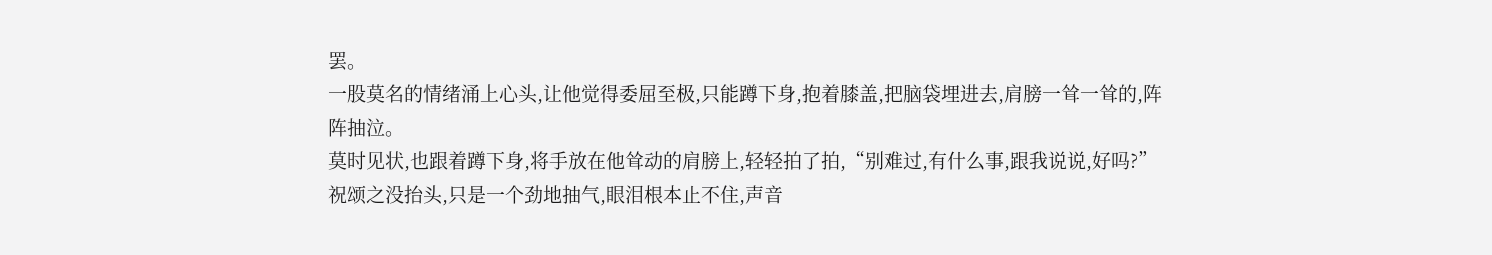罢。
一股莫名的情绪涌上心头,让他觉得委屈至极,只能蹲下身,抱着膝盖,把脑袋埋进去,肩膀一耸一耸的,阵阵抽泣。
莫时见状,也跟着蹲下身,将手放在他耸动的肩膀上,轻轻拍了拍,“别难过,有什么事,跟我说说,好吗?”
祝颂之没抬头,只是一个劲地抽气,眼泪根本止不住,声音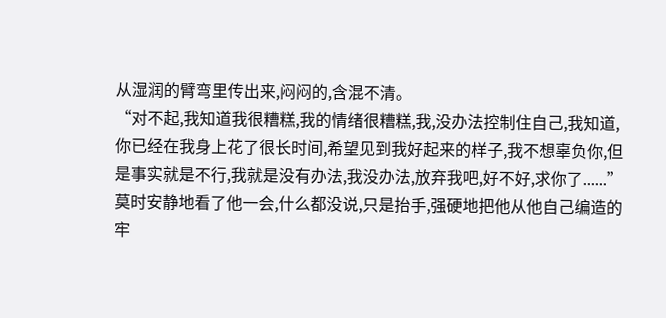从湿润的臂弯里传出来,闷闷的,含混不清。
“对不起,我知道我很糟糕,我的情绪很糟糕,我,没办法控制住自己,我知道,你已经在我身上花了很长时间,希望见到我好起来的样子,我不想辜负你,但是事实就是不行,我就是没有办法,我没办法,放弃我吧,好不好,求你了......”
莫时安静地看了他一会,什么都没说,只是抬手,强硬地把他从他自己编造的牢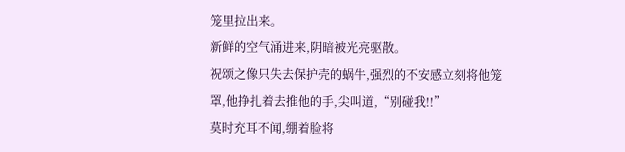笼里拉出来。
新鲜的空气涌进来,阴暗被光亮驱散。
祝颂之像只失去保护壳的蜗牛,强烈的不安感立刻将他笼罩,他挣扎着去推他的手,尖叫道,“别碰我!!”
莫时充耳不闻,绷着脸将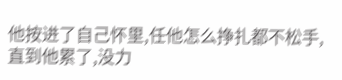他按进了自己怀里,任他怎么挣扎都不松手,直到他累了,没力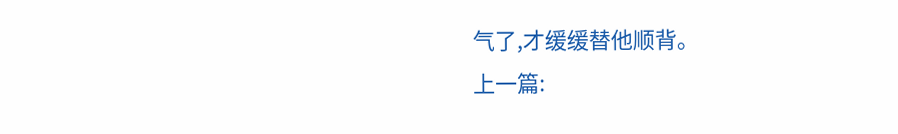气了,才缓缓替他顺背。
上一篇: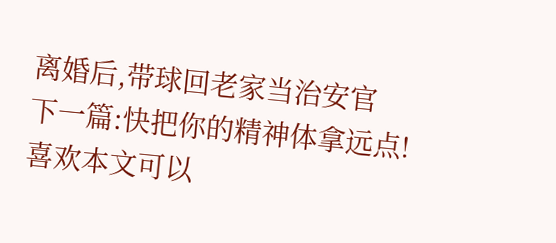离婚后,带球回老家当治安官
下一篇:快把你的精神体拿远点!
喜欢本文可以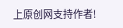上原创网支持作者!